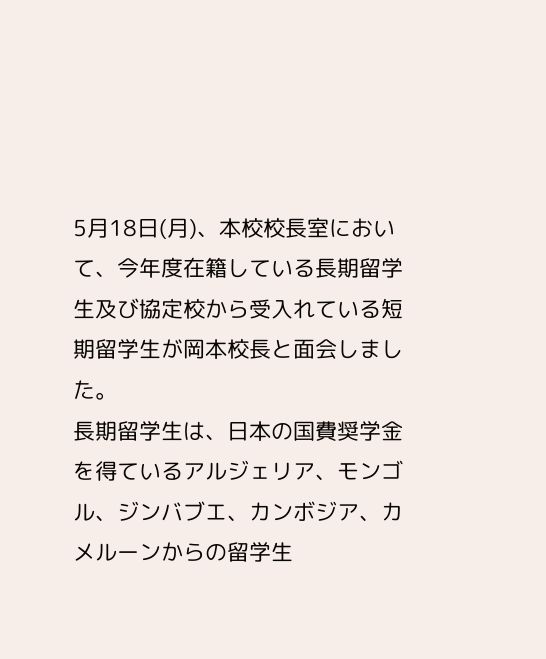5月18日(月)、本校校長室において、今年度在籍している長期留学生及び協定校から受入れている短期留学生が岡本校長と面会しました。
長期留学生は、日本の国費奨学金を得ているアルジェリア、モンゴル、ジンバブエ、カンボジア、カメルーンからの留学生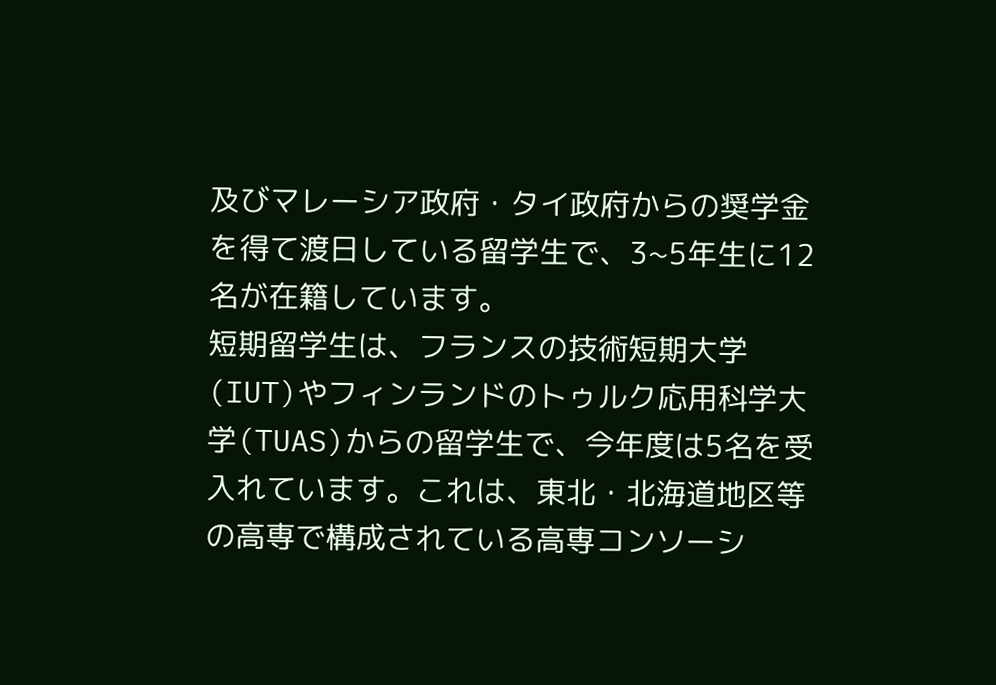及びマレーシア政府・タイ政府からの奨学金を得て渡日している留学生で、3~5年生に12名が在籍しています。
短期留学生は、フランスの技術短期大学(IUT)やフィンランドのトゥルク応用科学大学(TUAS)からの留学生で、今年度は5名を受入れています。これは、東北・北海道地区等の高専で構成されている高専コンソーシ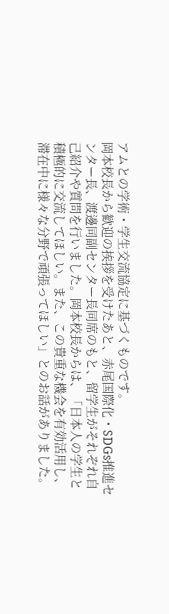アムとの学術・学生交流協定に基づくものです。
岡本校長から歓迎の挨拶を受けたあと、赤尾国際化・SDGs推進センター長、渡邊同副センター長同席のもと、留学生がそれぞれ自己紹介や質問を行いました。岡本校長からは、「日本人の学生と積極的に交流してほしい。また、この貴重な機会を有効活用し、滞在中に様々な分野で頑張ってほしい」とのお話がありました。